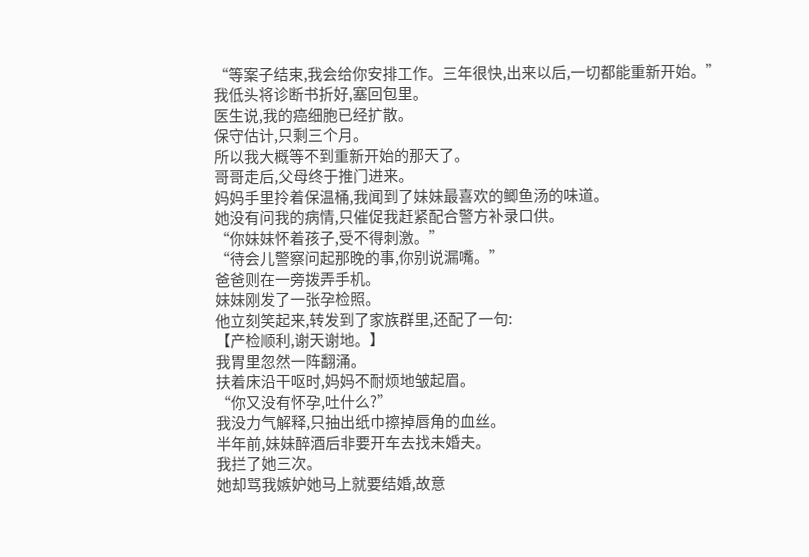“等案子结束,我会给你安排工作。三年很快,出来以后,一切都能重新开始。”
我低头将诊断书折好,塞回包里。
医生说,我的癌细胞已经扩散。
保守估计,只剩三个月。
所以我大概等不到重新开始的那天了。
哥哥走后,父母终于推门进来。
妈妈手里拎着保温桶,我闻到了妹妹最喜欢的鲫鱼汤的味道。
她没有问我的病情,只催促我赶紧配合警方补录口供。
“你妹妹怀着孩子,受不得刺激。”
“待会儿警察问起那晚的事,你别说漏嘴。”
爸爸则在一旁拨弄手机。
妹妹刚发了一张孕检照。
他立刻笑起来,转发到了家族群里,还配了一句:
【产检顺利,谢天谢地。】
我胃里忽然一阵翻涌。
扶着床沿干呕时,妈妈不耐烦地皱起眉。
“你又没有怀孕,吐什么?”
我没力气解释,只抽出纸巾擦掉唇角的血丝。
半年前,妹妹醉酒后非要开车去找未婚夫。
我拦了她三次。
她却骂我嫉妒她马上就要结婚,故意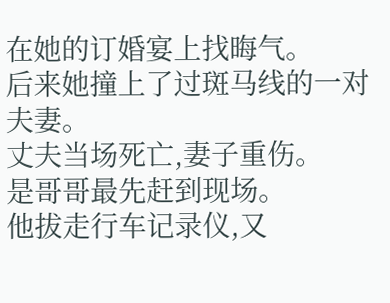在她的订婚宴上找晦气。
后来她撞上了过斑马线的一对夫妻。
丈夫当场死亡,妻子重伤。
是哥哥最先赶到现场。
他拔走行车记录仪,又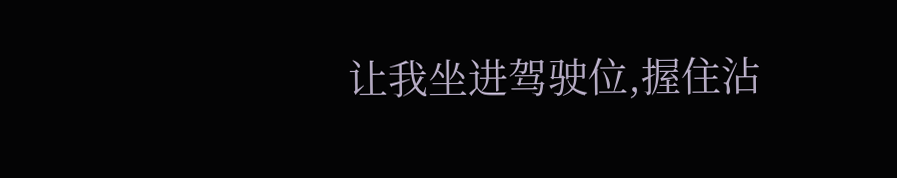让我坐进驾驶位,握住沾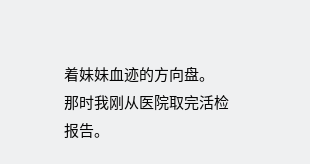着妹妹血迹的方向盘。
那时我刚从医院取完活检报告。